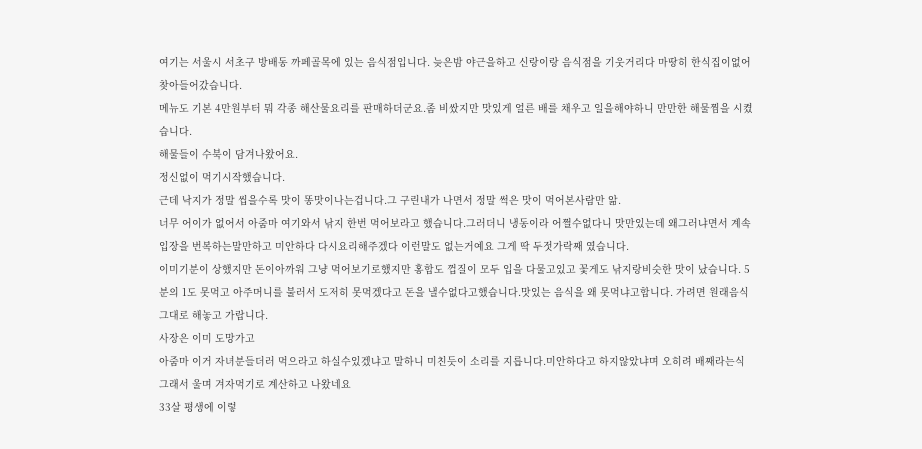여기는 서울시 서초구 방배동 까페골목에 있는 음식점입니다. 늦은밤 야근을하고 신랑이랑 음식점을 기웃거리다 마땅히 한식집이없어 찾아들어갔습니다.
메뉴도 기본 4만원부터 뭐 각종 해산물요리를 판매하더군요.좀 비쌌지만 맛있게 얼른 배를 채우고 일을해야하니 만만한 해물찜을 시켰습니다.
해물들이 수북이 담겨나왔어요.
정신없이 먹기시작했습니다.
근데 낙지가 정말 씹을수록 맛이 똥맛이나는겁니다.그 구린내가 나면서 정말 썩은 맛이 먹어본사람만 앎.
너무 어이가 없어서 아줌마 여기와서 낚지 한번 먹어보라고 했습니다.그러더니 냉동이라 어쩔수없다니 맛만있는데 왜그러냐면서 계속 입장을 번복하는말만하고 미안하다 다시요리해주겠다 이런말도 없는거예요 그게 딱 두젓가락째 였습니다.
이미기분이 상했지만 돈이아까워 그냥 먹어보기로했지만 홍합도 껍질이 모두 입을 다물고있고 꽃게도 낚지랑비슷한 맛이 났습니다. 5분의 1도 못먹고 아주머니를 불러서 도저히 못먹겠다고 돈을 낼수없다고했습니다.맛있는 음식을 왜 못먹냐고합니다. 가려면 원래음식 그대로 해놓고 가랍니다.
사장은 이미 도망가고
아줌마 이거 자녀분들더러 먹으라고 하실수있겠냐고 말하니 미친듯이 소리를 지릅니다.미안하다고 하지않았냐며 오히려 배째라는식
그래서 울며 겨자먹기로 계산하고 나왔네요
33살 평생에 이렇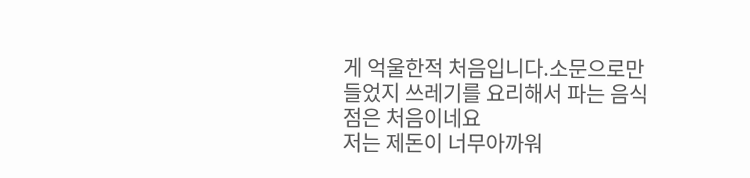게 억울한적 처음입니다.소문으로만 들었지 쓰레기를 요리해서 파는 음식점은 처음이네요
저는 제돈이 너무아까워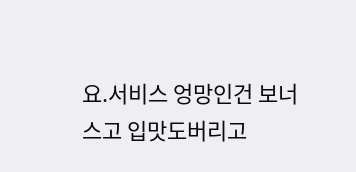요.서비스 엉망인건 보너스고 입맛도버리고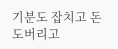기분도 잡치고 돈도버리고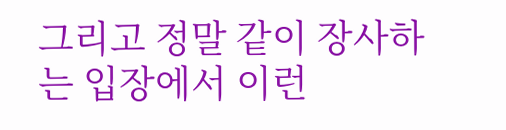그리고 정말 같이 장사하는 입장에서 이런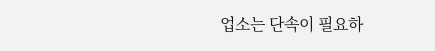업소는 단속이 필요하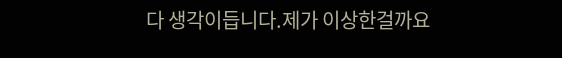다 생각이듭니다.제가 이상한걸까요